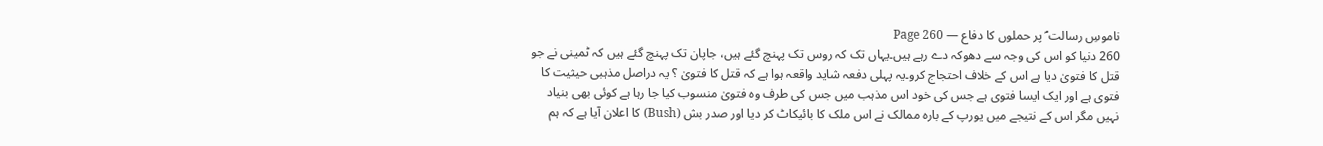ناموسِ رسالت ؐ پر حملوں کا دفاع — Page 260
260 دنیا کو اس کی وجہ سے دھوکہ دے رہے ہیں۔یہاں تک کہ روس تک پہنچ گئے ہیں، جاپان تک پہنچ گئے ہیں کہ ٹمینی نے جو قتل کا فتویٰ دیا ہے اس کے خلاف احتجاج کرو۔یہ پہلی دفعہ شاید واقعہ ہوا ہے کہ قتل کا فتویٰ ؟ یہ دراصل مذہبی حیثیت کا فتوی ہے اور ایک ایسا فتوی ہے جس کی خود اس مذہب میں جس کی طرف وہ فتویٰ منسوب کیا جا رہا ہے کوئی بھی بنیاد نہیں مگر اس کے نتیجے میں یورپ کے بارہ ممالک نے اس ملک کا بائیکاٹ کر دیا اور صدر بش (Bush) کا اعلان آیا ہے کہ ہم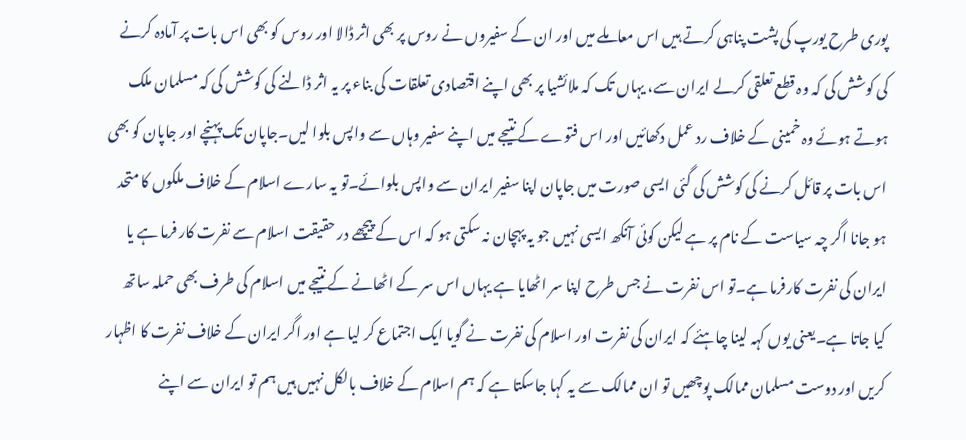پوری طرح یورپ کی پشت پناہی کرتے ہیں اس معاملے میں اور ان کے سفیروں نے روس پر بھی اثر ڈالا اور روس کو بھی اس بات پر آمادہ کرنے کی کوشش کی کہ وہ قطع تعلقی کرلے ایران سے، یہاں تک کہ ملائشیا پر بھی اپنے اقتصادی تعلقات کی بناء پر یہ اثر ڈالنے کی کوشش کی کہ مسلمان ملک ہوتے ہوئے وہ خمینی کے خلاف رد عمل دکھائیں اور اس فتوے کے نتیجے میں اپنے سفیر وہاں سے واپس بلوا لیں۔جاپان تک پہنچے اور جاپان کو بھی اس بات پر قائل کرنے کی کوشش کی گئی ایسی صورت میں جاپان اپنا سفیر ایران سے واپس بلوائے۔تو یہ سارے اسلام کے خلاف ملکوں کا متحد ہو جانا اگر چہ سیاست کے نام پر ہے لیکن کوئی آنکھ ایسی نہیں جو یہ پہچان نہ سکتی ہو کہ اس کے پیچھے در حقیقت اسلام سے نفرت کار فرما ہے یا ایران کی نفرت کارفرما ہے۔تو اس نفرت نے جس طرح اپنا سر اٹھایا ہے یہاں اس سر کے اٹھانے کے نتیجے میں اسلام کی طرف بھی حملہ ساتھ کیا جاتا ہے۔یعنی یوں کہہ لینا چاہئے کہ ایران کی نفرت اور اسلام کی نفرت نے گویا ایک اجتماع کر لیا ہے اور اگر ایران کے خلاف نفرت کا اظہار کریں اور دوست مسلمان ممالک پوچھیں تو ان ممالک سے یہ کہا جاسکتا ہے کہ ہم اسلام کے خلاف بالکل نہیں ہیں ہم تو ایران سے اپنے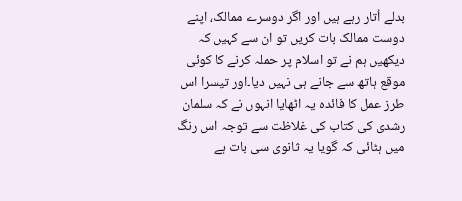بدلے اُتار رہے ہیں اور اگر دوسرے ممالک، اپنے دوست ممالک بات کریں تو ان سے کہیں کہ دیکھیں ہم نے تو اسلام پر حملہ کرنے کا کوئی موقع ہاتھ سے جانے ہی نہیں دیا۔اور تیسرا اس طرز عمل کا فائدہ یہ اٹھایا انہوں نے کہ سلمان رشدی کی کتاب کی غلاظت سے توجہ اس رنگ میں ہٹائی کہ گویا یہ ثانوی سی بات ہے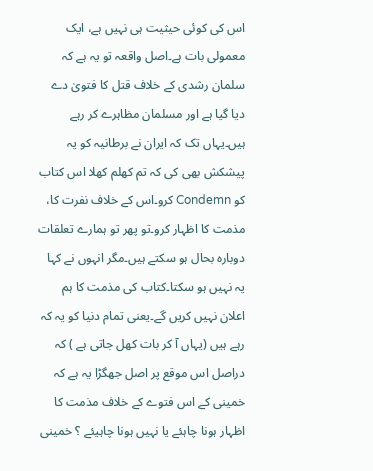اس کی کوئی حیثیت ہی نہیں ہے، ایک معمولی بات ہے۔اصل واقعہ تو یہ ہے کہ سلمان رشدی کے خلاف قتل کا فتویٰ دے دیا گیا ہے اور مسلمان مظاہرے کر رہے ہیں۔یہاں تک کہ ایران نے برطانیہ کو یہ پیشکش بھی کی کہ تم کھلم کھلا اس کتاب کو Condemn کرو۔اس کے خلاف نفرت کا، مذمت کا اظہار کرو۔تو پھر تو ہمارے تعلقات دوبارہ بحال ہو سکتے ہیں۔مگر انہوں نے کہا یہ نہیں ہو سکتا۔کتاب کی مذمت کا ہم اعلان نہیں کریں گے۔یعنی تمام دنیا کو یہ کہ رہے ہیں (یہاں آ کر بات کھل جاتی ہے ) کہ دراصل اس موقع پر اصل جھگڑا یہ ہے کہ خمینی کے اس فتوے کے خلاف مذمت کا اظہار ہونا چاہئے یا نہیں ہونا چاہیئے ؟ خمینی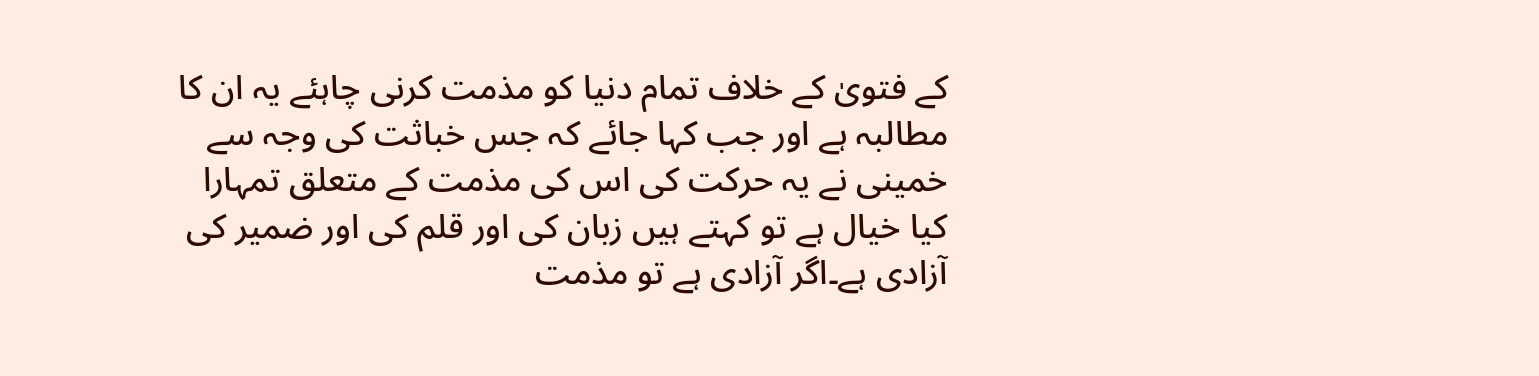کے فتویٰ کے خلاف تمام دنیا کو مذمت کرنی چاہئے یہ ان کا مطالبہ ہے اور جب کہا جائے کہ جس خباثت کی وجہ سے خمینی نے یہ حرکت کی اس کی مذمت کے متعلق تمہارا کیا خیال ہے تو کہتے ہیں زبان کی اور قلم کی اور ضمیر کی آزادی ہے۔اگر آزادی ہے تو مذمت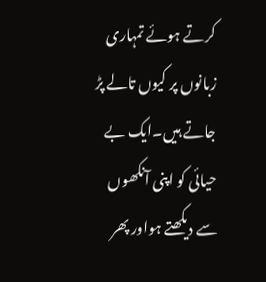کرتے ہوئے تمہاری زبانوں پر کیوں تالے پڑ جاتے ہیں۔ایک بے حیائی کو اپنی آنکھوں سے دیکھتے ہواور پھر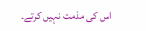اس کی مذمت نہیں کرتے۔